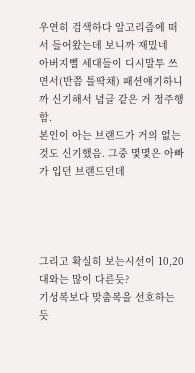우연히 검색하다 알고리즘에 떠서 들어왔는데 보니까 재밌네
아버지뻘 세대들이 디시말투 쓰면서(반쯤 틀딱채) 패션얘기하니까 신기해서 념글 같은 거 정주행함.
본인이 아는 브랜드가 거의 없는 것도 신기했음. 그중 몇몇은 아빠가 입던 브랜드던데




그리고 확실히 보는시선이 10,20대와는 많이 다른듯?
기성복보다 맞춤복을 선호하는 듯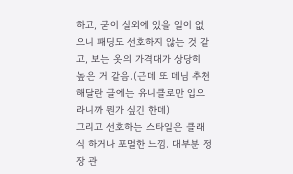하고, 굳이 실외에 있을 일이 없으니 패딩도 선호하지 않는 것 같고, 보는 옷의 가격대가 상당히 높은 거 같음.(근데 또 데님 추천해달란 글에는 유니클로만 입으라니까 뭔가 싶긴 한데)
그리고 선호하는 스타일은 클래식 하거나 포멀한 느낌. 대부분 정장 관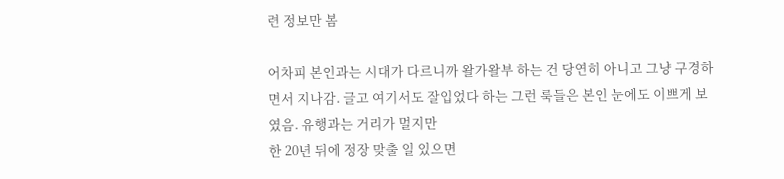련 정보만 봄

어차피 본인과는 시대가 다르니까 왈가왈부 하는 건 당연히 아니고 그냥 구경하면서 지나감. 글고 여기서도 잘입었다 하는 그런 룩들은 본인 눈에도 이쁘게 보였음. 유행과는 거리가 멀지만
한 20년 뒤에 정장 맞출 일 있으면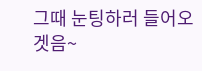그때 눈팅하러 들어오겟음~